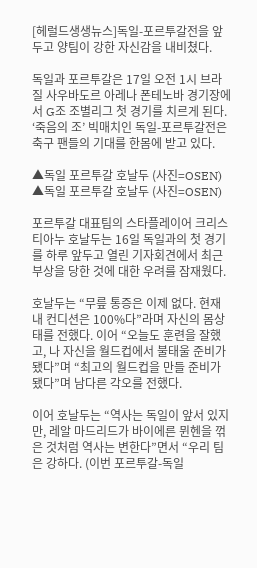[헤럴드생생뉴스]독일-포르투갈전을 앞두고 양팀이 강한 자신감을 내비쳤다.

독일과 포르투갈은 17일 오전 1시 브라질 사우바도르 아레나 폰테노바 경기장에서 G조 조별리그 첫 경기를 치르게 된다. ‘죽음의 조’ 빅매치인 독일-포르투갈전은 축구 팬들의 기대를 한몸에 받고 있다.

▲독일 포르투갈 호날두 (사진=OSEN)
▲독일 포르투갈 호날두 (사진=OSEN)

포르투갈 대표팀의 스타플레이어 크리스티아누 호날두는 16일 독일과의 첫 경기를 하루 앞두고 열린 기자회견에서 최근 부상을 당한 것에 대한 우려를 잠재웠다.

호날두는 “무릎 통증은 이제 없다. 현재 내 컨디션은 100%다”라며 자신의 몸상태를 전했다. 이어 “오늘도 훈련을 잘했고, 나 자신을 월드컵에서 불태울 준비가 됐다”며 “최고의 월드컵을 만들 준비가 됐다”며 남다른 각오를 전했다.

이어 호날두는 “역사는 독일이 앞서 있지만, 레알 마드리드가 바이에른 뮌헨을 꺾은 것처럼 역사는 변한다”면서 “우리 팀은 강하다. (이번 포르투갈-독일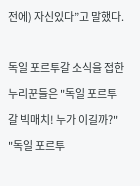전에) 자신있다”고 말했다.

독일 포르투갈 소식을 접한 누리꾼들은 "독일 포르투갈 빅매치! 누가 이길까?" "독일 포르투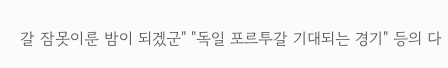갈 잠못이룬 밤이 되겠군" "독일 포르투갈 기대되는 경기" 등의 다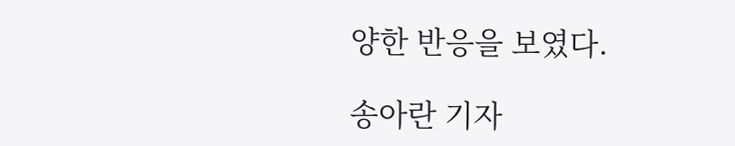양한 반응을 보였다.

송아란 기자